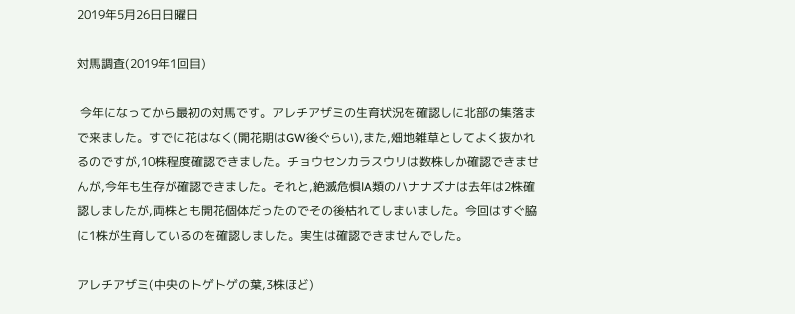2019年5月26日日曜日

対馬調査(2019年1回目)

 今年になってから最初の対馬です。アレチアザミの生育状況を確認しに北部の集落まで来ました。すでに花はなく(開花期はGW後ぐらい),また,畑地雑草としてよく抜かれるのですが,10株程度確認できました。チョウセンカラスウリは数株しか確認できませんが,今年も生存が確認できました。それと,絶滅危惧ⅠA類のハナナズナは去年は2株確認しましたが,両株とも開花個体だったのでその後枯れてしまいました。今回はすぐ脇に1株が生育しているのを確認しました。実生は確認できませんでした。

アレチアザミ(中央のトゲトゲの葉,3株ほど)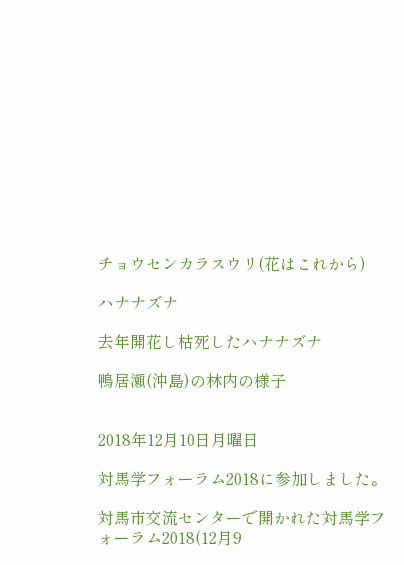チョウセンカラスウリ(花はこれから)

ハナナズナ

去年開花し枯死したハナナズナ

鴨居瀬(沖島)の林内の様子


2018年12月10日月曜日

対馬学フォーラム2018に参加しました。

対馬市交流センターで開かれた対馬学フォーラム2018(12月9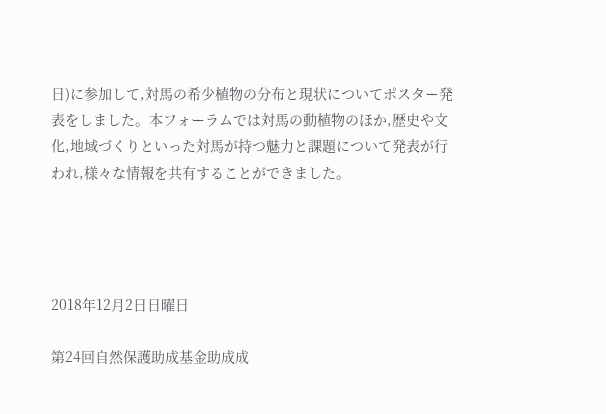日)に参加して,対馬の希少植物の分布と現状についてポスター発表をしました。本フォーラムでは対馬の動植物のほか,歴史や文化,地域づくりといった対馬が持つ魅力と課題について発表が行われ,様々な情報を共有することができました。




2018年12月2日日曜日

第24回自然保護助成基金助成成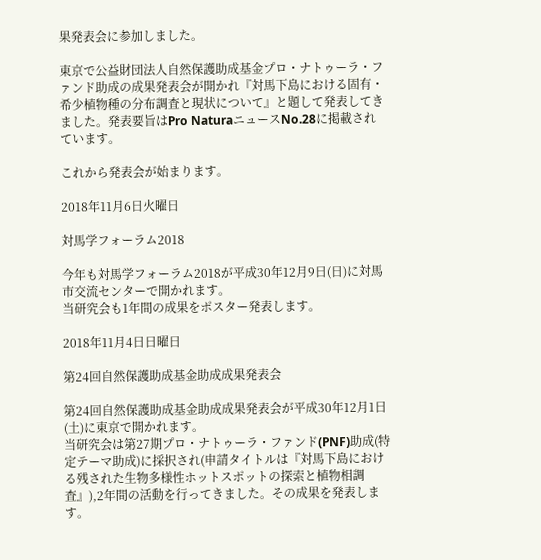果発表会に参加しました。

東京で公益財団法人自然保護助成基金プロ・ナトゥーラ・ファンド助成の成果発表会が開かれ『対馬下島における固有・希少植物種の分布調査と現状について』と題して発表してきました。発表要旨はPro NaturaニュースNo.28に掲載されています。

これから発表会が始まります。

2018年11月6日火曜日

対馬学フォーラム2018

今年も対馬学フォーラム2018が平成30年12月9日(日)に対馬市交流センターで開かれます。
当研究会も1年間の成果をポスター発表します。

2018年11月4日日曜日

第24回自然保護助成基金助成成果発表会

第24回自然保護助成基金助成成果発表会が平成30年12月1日(土)に東京で開かれます。
当研究会は第27期プロ・ナトゥーラ・ファンド(PNF)助成(特定テーマ助成)に採択され(申請タイトルは『対馬下島における残された生物多様性ホットスポットの探索と植物相調査』),2年間の活動を行ってきました。その成果を発表します。